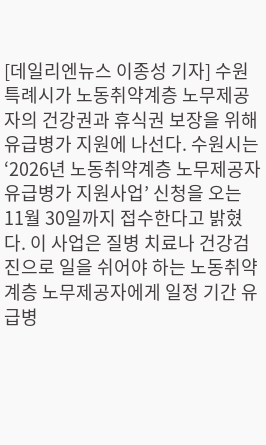[데일리엔뉴스 이종성 기자] 수원특례시가 노동취약계층 노무제공자의 건강권과 휴식권 보장을 위해 유급병가 지원에 나선다. 수원시는 ‘2026년 노동취약계층 노무제공자 유급병가 지원사업’ 신청을 오는 11월 30일까지 접수한다고 밝혔다. 이 사업은 질병 치료나 건강검진으로 일을 쉬어야 하는 노동취약계층 노무제공자에게 일정 기간 유급병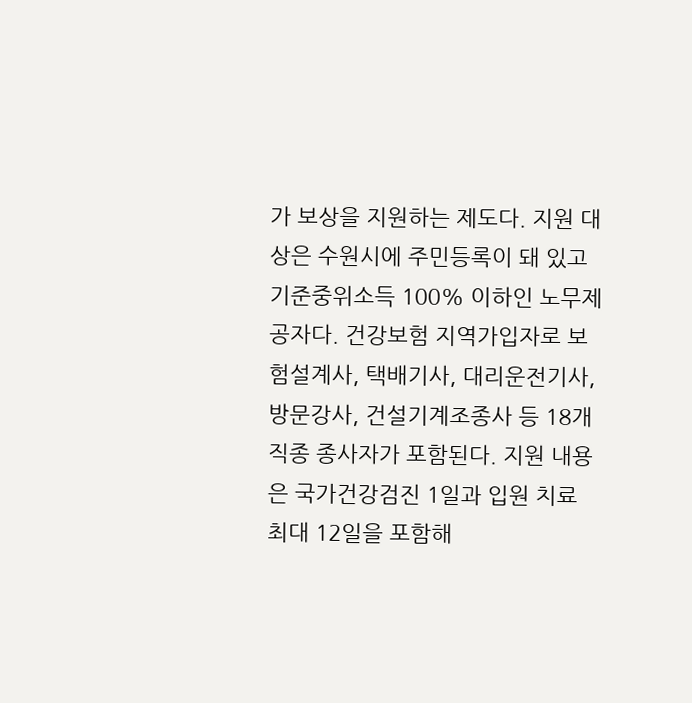가 보상을 지원하는 제도다. 지원 대상은 수원시에 주민등록이 돼 있고 기준중위소득 100% 이하인 노무제공자다. 건강보험 지역가입자로 보험설계사, 택배기사, 대리운전기사, 방문강사, 건설기계조종사 등 18개 직종 종사자가 포함된다. 지원 내용은 국가건강검진 1일과 입원 치료 최대 12일을 포함해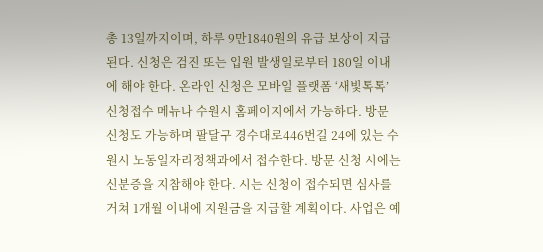총 13일까지이며, 하루 9만1840원의 유급 보상이 지급된다. 신청은 검진 또는 입원 발생일로부터 180일 이내에 해야 한다. 온라인 신청은 모바일 플랫폼 ‘새빛톡톡’ 신청접수 메뉴나 수원시 홈페이지에서 가능하다. 방문 신청도 가능하며 팔달구 경수대로446번길 24에 있는 수원시 노동일자리정책과에서 접수한다. 방문 신청 시에는 신분증을 지참해야 한다. 시는 신청이 접수되면 심사를 거쳐 1개월 이내에 지원금을 지급할 계획이다. 사업은 예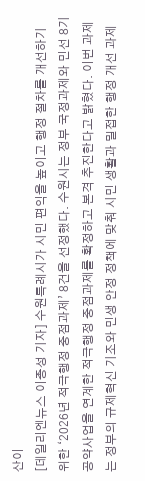산이
[데일리엔뉴스 이종성 기자] 수원특례시가 시민 편익을 높이고 행정 절차를 개선하기 위한 ‘2026년 적극행정 중점과제’ 8건을 선정했다. 수원시는 정부 국정과제와 민선 8기 공약사업을 연계한 적극행정 중점과제를 확정하고 본격 추진한다고 밝혔다. 이번 과제는 정부의 규제혁신 기조와 민생 안정 정책에 맞춰 시민 생활과 밀접한 행정 개선 과제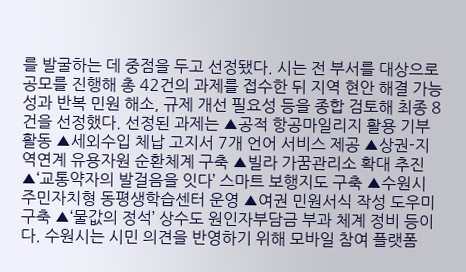를 발굴하는 데 중점을 두고 선정됐다. 시는 전 부서를 대상으로 공모를 진행해 총 42건의 과제를 접수한 뒤 지역 현안 해결 가능성과 반복 민원 해소, 규제 개선 필요성 등을 종합 검토해 최종 8건을 선정했다. 선정된 과제는 ▲공적 항공마일리지 활용 기부 활동 ▲세외수입 체납 고지서 7개 언어 서비스 제공 ▲상권-지역연계 유용자원 순환체계 구축 ▲빌라 가꿈관리소 확대 추진 ▲‘교통약자의 발걸음을 잇다’ 스마트 보행지도 구축 ▲수원시 주민자치형 동평생학습센터 운영 ▲여권 민원서식 작성 도우미 구축 ▲‘물값의 정석’ 상수도 원인자부담금 부과 체계 정비 등이다. 수원시는 시민 의견을 반영하기 위해 모바일 참여 플랫폼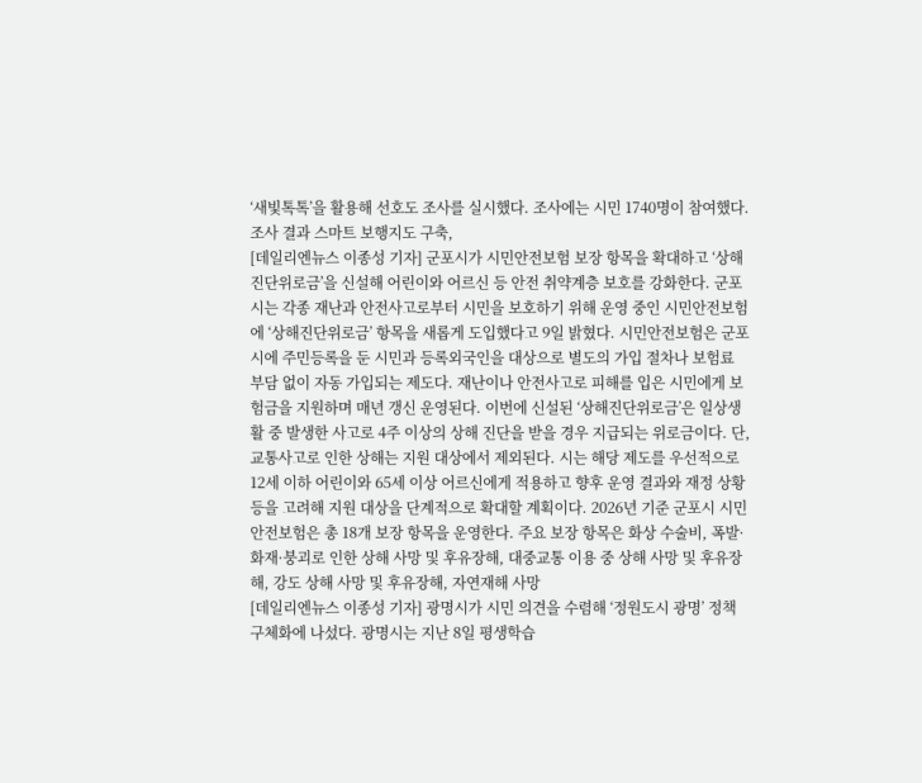‘새빛톡톡’을 활용해 선호도 조사를 실시했다. 조사에는 시민 1740명이 참여했다. 조사 결과 스마트 보행지도 구축,
[데일리엔뉴스 이종성 기자] 군포시가 시민안전보험 보장 항목을 확대하고 ‘상해진단위로금’을 신설해 어린이와 어르신 등 안전 취약계층 보호를 강화한다. 군포시는 각종 재난과 안전사고로부터 시민을 보호하기 위해 운영 중인 시민안전보험에 ‘상해진단위로금’ 항목을 새롭게 도입했다고 9일 밝혔다. 시민안전보험은 군포시에 주민등록을 둔 시민과 등록외국인을 대상으로 별도의 가입 절차나 보험료 부담 없이 자동 가입되는 제도다. 재난이나 안전사고로 피해를 입은 시민에게 보험금을 지원하며 매년 갱신 운영된다. 이번에 신설된 ‘상해진단위로금’은 일상생활 중 발생한 사고로 4주 이상의 상해 진단을 받을 경우 지급되는 위로금이다. 단, 교통사고로 인한 상해는 지원 대상에서 제외된다. 시는 해당 제도를 우선적으로 12세 이하 어린이와 65세 이상 어르신에게 적용하고 향후 운영 결과와 재정 상황 등을 고려해 지원 대상을 단계적으로 확대할 계획이다. 2026년 기준 군포시 시민안전보험은 총 18개 보장 항목을 운영한다. 주요 보장 항목은 화상 수술비, 폭발·화재·붕괴로 인한 상해 사망 및 후유장해, 대중교통 이용 중 상해 사망 및 후유장해, 강도 상해 사망 및 후유장해, 자연재해 사망
[데일리엔뉴스 이종성 기자] 광명시가 시민 의견을 수렴해 ‘정원도시 광명’ 정책 구체화에 나섰다. 광명시는 지난 8일 평생학습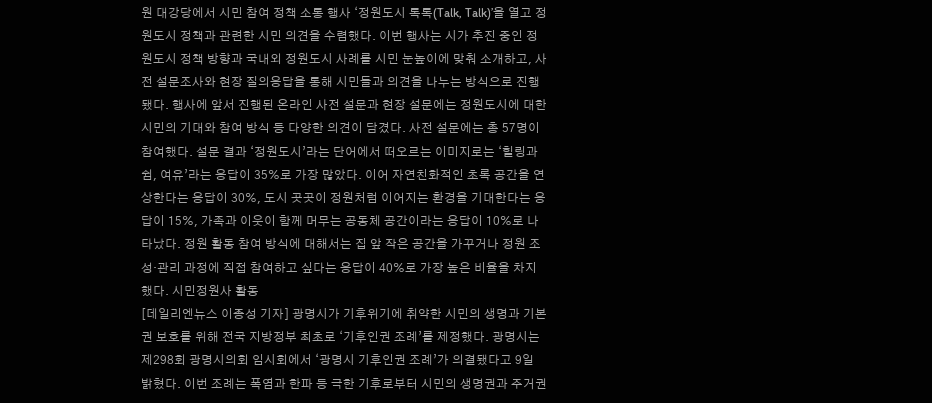원 대강당에서 시민 참여 정책 소통 행사 ‘정원도시 톡톡(Talk, Talk)’을 열고 정원도시 정책과 관련한 시민 의견을 수렴했다. 이번 행사는 시가 추진 중인 정원도시 정책 방향과 국내외 정원도시 사례를 시민 눈높이에 맞춰 소개하고, 사전 설문조사와 현장 질의응답을 통해 시민들과 의견을 나누는 방식으로 진행됐다. 행사에 앞서 진행된 온라인 사전 설문과 현장 설문에는 정원도시에 대한 시민의 기대와 참여 방식 등 다양한 의견이 담겼다. 사전 설문에는 총 57명이 참여했다. 설문 결과 ‘정원도시’라는 단어에서 떠오르는 이미지로는 ‘힐링과 쉼, 여유’라는 응답이 35%로 가장 많았다. 이어 자연친화적인 초록 공간을 연상한다는 응답이 30%, 도시 곳곳이 정원처럼 이어지는 환경을 기대한다는 응답이 15%, 가족과 이웃이 함께 머무는 공동체 공간이라는 응답이 10%로 나타났다. 정원 활동 참여 방식에 대해서는 집 앞 작은 공간을 가꾸거나 정원 조성·관리 과정에 직접 참여하고 싶다는 응답이 40%로 가장 높은 비율을 차지했다. 시민정원사 활동
[데일리엔뉴스 이종성 기자] 광명시가 기후위기에 취약한 시민의 생명과 기본권 보호를 위해 전국 지방정부 최초로 ‘기후인권 조례’를 제정했다. 광명시는 제298회 광명시의회 임시회에서 ‘광명시 기후인권 조례’가 의결됐다고 9일 밝혔다. 이번 조례는 폭염과 한파 등 극한 기후로부터 시민의 생명권과 주거권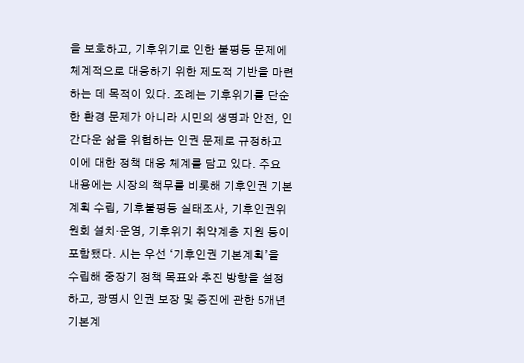을 보호하고, 기후위기로 인한 불평등 문제에 체계적으로 대응하기 위한 제도적 기반을 마련하는 데 목적이 있다. 조례는 기후위기를 단순한 환경 문제가 아니라 시민의 생명과 안전, 인간다운 삶을 위협하는 인권 문제로 규정하고 이에 대한 정책 대응 체계를 담고 있다. 주요 내용에는 시장의 책무를 비롯해 기후인권 기본계획 수립, 기후불평등 실태조사, 기후인권위원회 설치·운영, 기후위기 취약계층 지원 등이 포함됐다. 시는 우선 ‘기후인권 기본계획’을 수립해 중장기 정책 목표와 추진 방향을 설정하고, 광명시 인권 보장 및 증진에 관한 5개년 기본계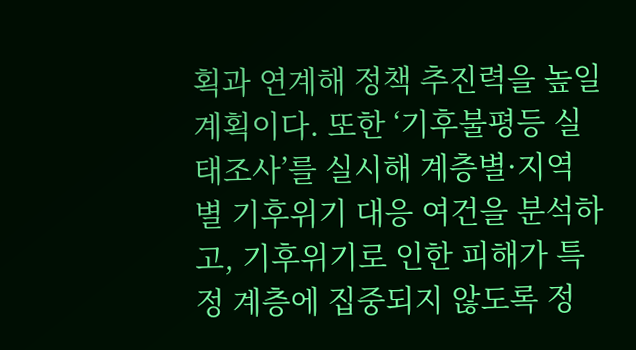획과 연계해 정책 추진력을 높일 계획이다. 또한 ‘기후불평등 실태조사’를 실시해 계층별·지역별 기후위기 대응 여건을 분석하고, 기후위기로 인한 피해가 특정 계층에 집중되지 않도록 정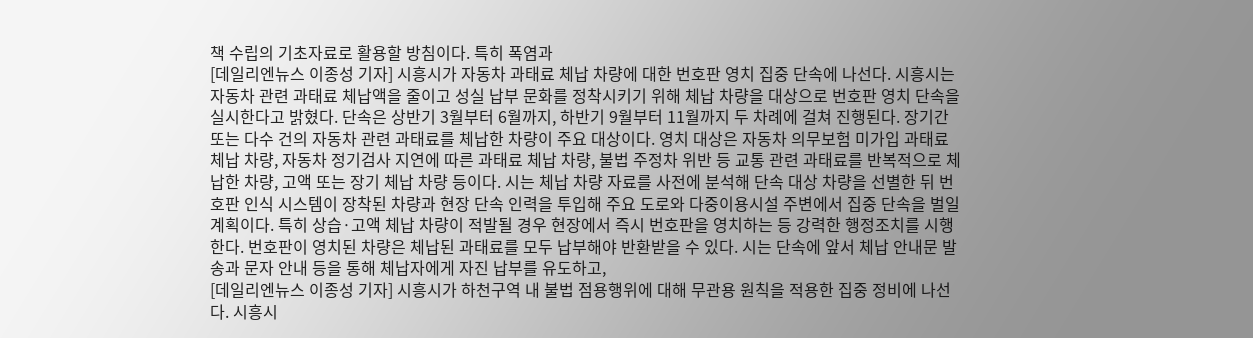책 수립의 기초자료로 활용할 방침이다. 특히 폭염과
[데일리엔뉴스 이종성 기자] 시흥시가 자동차 과태료 체납 차량에 대한 번호판 영치 집중 단속에 나선다. 시흥시는 자동차 관련 과태료 체납액을 줄이고 성실 납부 문화를 정착시키기 위해 체납 차량을 대상으로 번호판 영치 단속을 실시한다고 밝혔다. 단속은 상반기 3월부터 6월까지, 하반기 9월부터 11월까지 두 차례에 걸쳐 진행된다. 장기간 또는 다수 건의 자동차 관련 과태료를 체납한 차량이 주요 대상이다. 영치 대상은 자동차 의무보험 미가입 과태료 체납 차량, 자동차 정기검사 지연에 따른 과태료 체납 차량, 불법 주정차 위반 등 교통 관련 과태료를 반복적으로 체납한 차량, 고액 또는 장기 체납 차량 등이다. 시는 체납 차량 자료를 사전에 분석해 단속 대상 차량을 선별한 뒤 번호판 인식 시스템이 장착된 차량과 현장 단속 인력을 투입해 주요 도로와 다중이용시설 주변에서 집중 단속을 벌일 계획이다. 특히 상습·고액 체납 차량이 적발될 경우 현장에서 즉시 번호판을 영치하는 등 강력한 행정조치를 시행한다. 번호판이 영치된 차량은 체납된 과태료를 모두 납부해야 반환받을 수 있다. 시는 단속에 앞서 체납 안내문 발송과 문자 안내 등을 통해 체납자에게 자진 납부를 유도하고,
[데일리엔뉴스 이종성 기자] 시흥시가 하천구역 내 불법 점용행위에 대해 무관용 원칙을 적용한 집중 정비에 나선다. 시흥시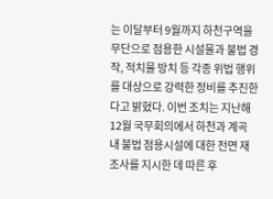는 이달부터 9월까지 하천구역을 무단으로 점용한 시설물과 불법 경작, 적치물 방치 등 각종 위법 행위를 대상으로 강력한 정비를 추진한다고 밝혔다. 이번 조치는 지난해 12월 국무회의에서 하천과 계곡 내 불법 점용시설에 대한 전면 재조사를 지시한 데 따른 후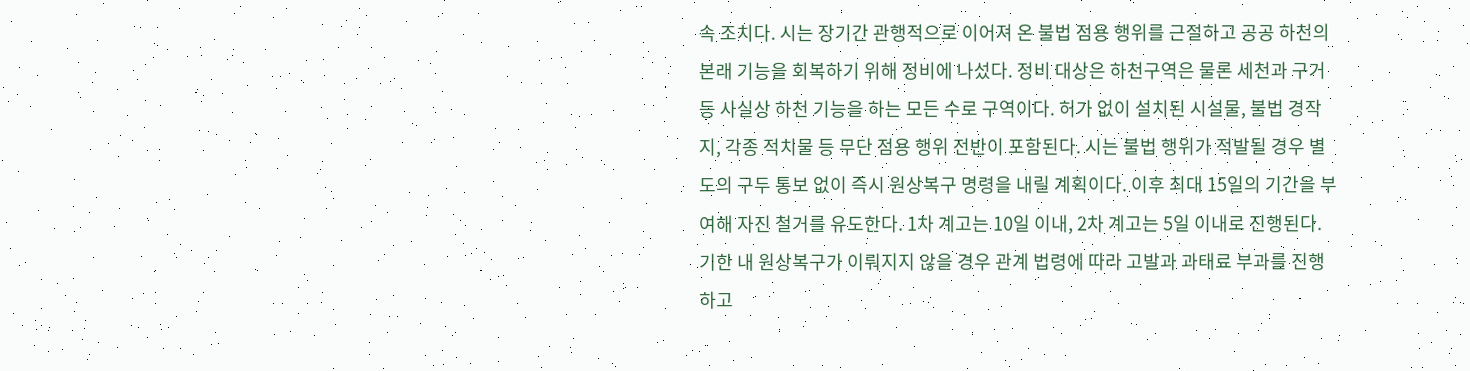속 조치다. 시는 장기간 관행적으로 이어져 온 불법 점용 행위를 근절하고 공공 하천의 본래 기능을 회복하기 위해 정비에 나섰다. 정비 대상은 하천구역은 물론 세천과 구거 등 사실상 하천 기능을 하는 모든 수로 구역이다. 허가 없이 설치된 시설물, 불법 경작지, 각종 적치물 등 무단 점용 행위 전반이 포함된다. 시는 불법 행위가 적발될 경우 별도의 구두 통보 없이 즉시 원상복구 명령을 내릴 계획이다. 이후 최대 15일의 기간을 부여해 자진 철거를 유도한다. 1차 계고는 10일 이내, 2차 계고는 5일 이내로 진행된다. 기한 내 원상복구가 이뤄지지 않을 경우 관계 법령에 따라 고발과 과태료 부과를 진행하고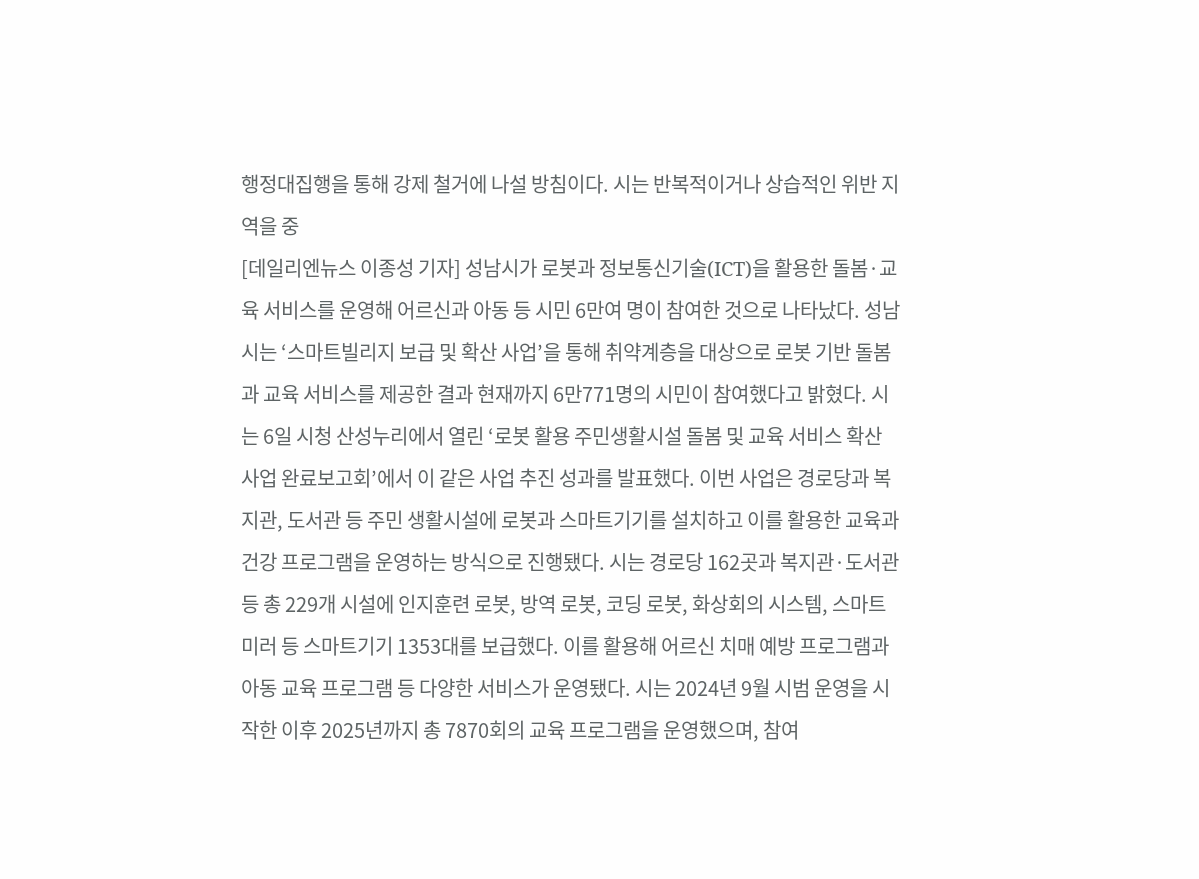행정대집행을 통해 강제 철거에 나설 방침이다. 시는 반복적이거나 상습적인 위반 지역을 중
[데일리엔뉴스 이종성 기자] 성남시가 로봇과 정보통신기술(ICT)을 활용한 돌봄·교육 서비스를 운영해 어르신과 아동 등 시민 6만여 명이 참여한 것으로 나타났다. 성남시는 ‘스마트빌리지 보급 및 확산 사업’을 통해 취약계층을 대상으로 로봇 기반 돌봄과 교육 서비스를 제공한 결과 현재까지 6만771명의 시민이 참여했다고 밝혔다. 시는 6일 시청 산성누리에서 열린 ‘로봇 활용 주민생활시설 돌봄 및 교육 서비스 확산 사업 완료보고회’에서 이 같은 사업 추진 성과를 발표했다. 이번 사업은 경로당과 복지관, 도서관 등 주민 생활시설에 로봇과 스마트기기를 설치하고 이를 활용한 교육과 건강 프로그램을 운영하는 방식으로 진행됐다. 시는 경로당 162곳과 복지관·도서관 등 총 229개 시설에 인지훈련 로봇, 방역 로봇, 코딩 로봇, 화상회의 시스템, 스마트 미러 등 스마트기기 1353대를 보급했다. 이를 활용해 어르신 치매 예방 프로그램과 아동 교육 프로그램 등 다양한 서비스가 운영됐다. 시는 2024년 9월 시범 운영을 시작한 이후 2025년까지 총 7870회의 교육 프로그램을 운영했으며, 참여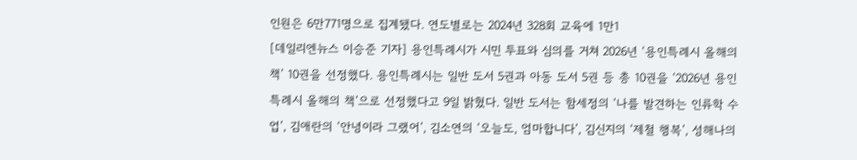인원은 6만771명으로 집계됐다. 연도별로는 2024년 328회 교육에 1만1
[데일리엔뉴스 이승준 기자] 용인특례시가 시민 투표와 심의를 거쳐 2026년 ‘용인특례시 올해의 책’ 10권을 선정했다. 용인특례시는 일반 도서 5권과 아동 도서 5권 등 총 10권을 ‘2026년 용인특례시 올해의 책’으로 선정했다고 9일 밝혔다. 일반 도서는 함세정의 ‘나를 발견하는 인류학 수업’, 김애란의 ‘안녕이라 그랬어’, 김소연의 ‘오늘도, 엄마합니다’, 김신지의 ‘제철 행복’, 성해나의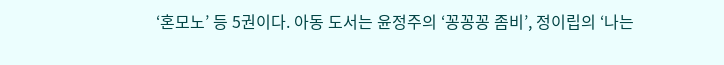‘혼모노’ 등 5권이다. 아동 도서는 윤정주의 ‘꽁꽁꽁 좀비’, 정이립의 ‘나는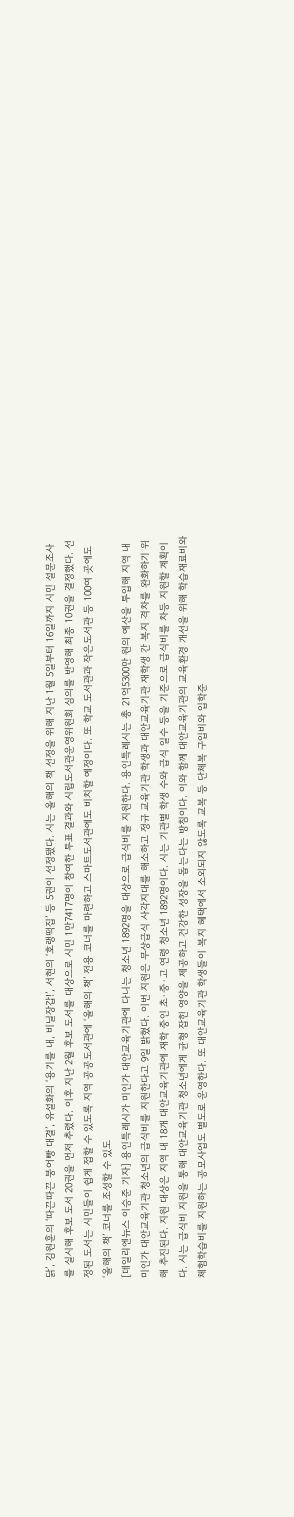닭’, 김원훈의 ‘따끈따끈 붕어빵 대결’, 유설화의 ‘용기를 내, 비닐장갑!’, 서현의 ‘호랭떡집’ 등 5권이 선정됐다. 시는 올해의 책 선정을 위해 지난 1월 5일부터 16일까지 시민 설문조사를 실시해 후보 도서 20권을 먼저 추렸다. 이후 지난 2월 후보 도서를 대상으로 시민 1만7417명이 참여한 투표 결과와 시립도서관운영위원회 심의를 반영해 최종 10권을 결정했다. 선정된 도서는 시민들이 쉽게 접할 수 있도록 지역 공공도서관에 ‘올해의 책’ 전용 코너를 마련하고 스마트도서관에도 비치할 예정이다. 또 학교 도서관과 작은도서관 등 100여 곳에도 ‘올해의 책’ 코너를 조성할 수 있도
[데일리엔뉴스 이승준 기자] 용인특례시가 미인가 대안교육기관에 다니는 청소년 1892명을 대상으로 급식비를 지원한다. 용인특례시는 총 21억5300만 원의 예산을 투입해 지역 내 미인가 대안교육기관 청소년의 급식비를 지원한다고 9일 밝혔다. 이번 지원은 무상급식 사각지대를 해소하고 정규 교육기관 학생과 대안교육기관 재학생 간 복지 격차를 완화하기 위해 추진된다. 지원 대상은 지역 내 18개 대안교육기관에 재학 중인 초·중·고 연령 청소년 1892명이다. 시는 기관별 학생 수와 급식 일수 등을 기준으로 급식비를 차등 지원할 계획이다. 시는 급식비 지원을 통해 대안교육기관 청소년에게 균형 잡힌 영양을 제공하고 건강한 성장을 돕는다는 방침이다. 이와 함께 대안교육기관의 교육환경 개선을 위해 학습재료비와 체험학습비를 지원하는 공모사업도 별도로 운영한다. 또 대안교육기관 학생들이 복지 혜택에서 소외되지 않도록 교복 등 단체복 구입비와 입학준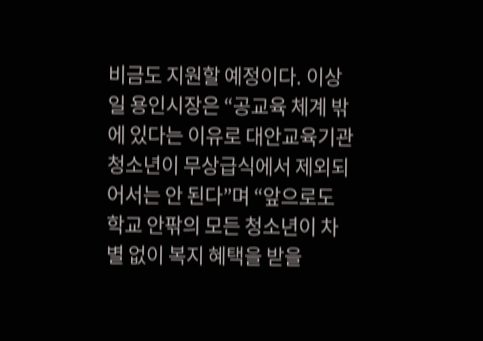비금도 지원할 예정이다. 이상일 용인시장은 “공교육 체계 밖에 있다는 이유로 대안교육기관 청소년이 무상급식에서 제외되어서는 안 된다”며 “앞으로도 학교 안팎의 모든 청소년이 차별 없이 복지 혜택을 받을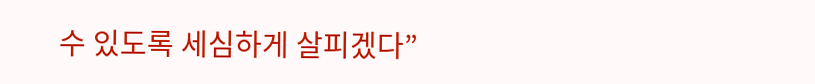수 있도록 세심하게 살피겠다”